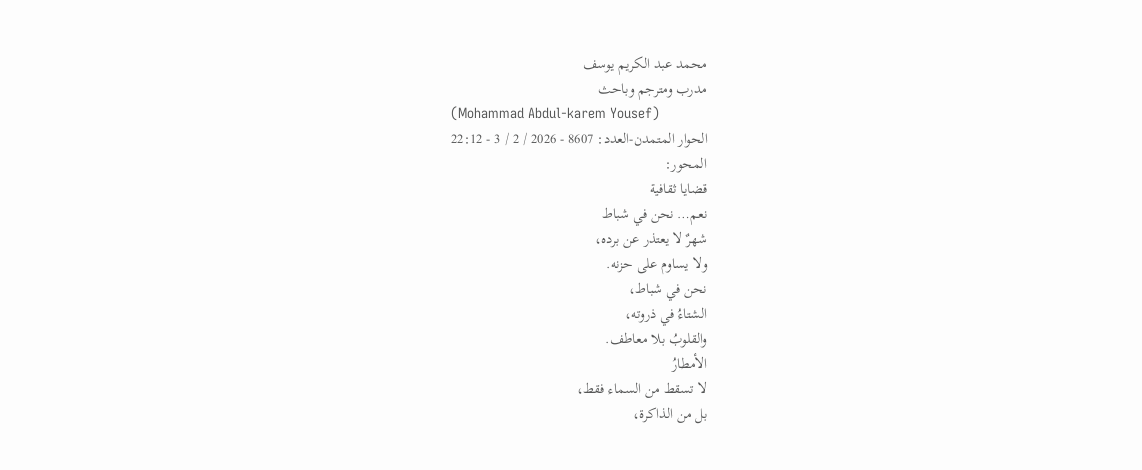محمد عبد الكريم يوسف
مدرب ومترجم وباحث
(Mohammad Abdul-karem Yousef)
الحوار المتمدن-العدد: 8607 - 2026 / 2 / 3 - 22:12
المحور:
قضايا ثقافية
نعم… نحن في شباط
شهرٌ لا يعتذر عن برده،
ولا يساوم على حزنه.
نحن في شباط،
الشتاءُ في ذروته،
والقلوبُ بلا معاطف.
الأمطارُ
لا تسقط من السماء فقط،
بل من الذاكرة،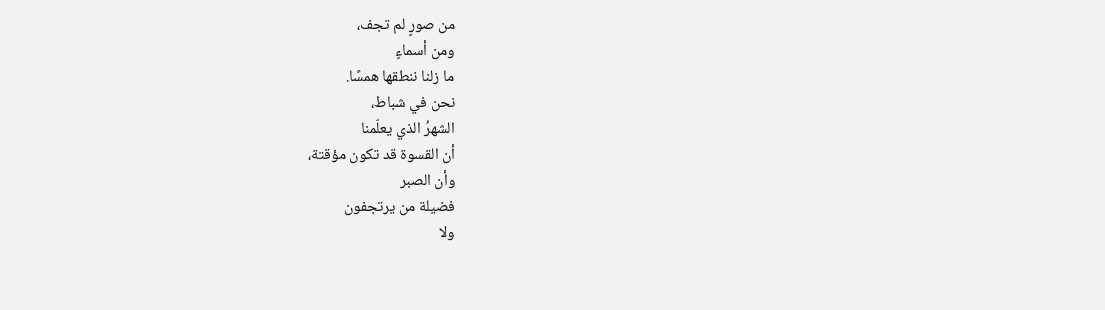من صورٍ لم تجف،
ومن أسماءٍ
ما زلنا ننطقها همسًا.
نحن في شباط،
الشهرُ الذي يعلّمنا
أن القسوة قد تكون مؤقتة،
وأن الصبر
فضيلة من يرتجفون
ولا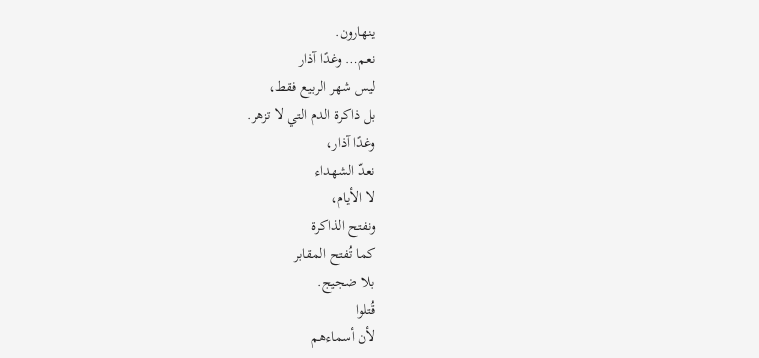ينهارون.
نعم… وغدًا آذار
ليس شهر الربيع فقط،
بل ذاكرة الدم التي لا تزهر.
وغدًا آذار،
نعدّ الشهداء
لا الأيام،
ونفتح الذاكرة
كما تُفتح المقابر
بلا ضجيج.
قُتلوا
لأن أسماءهم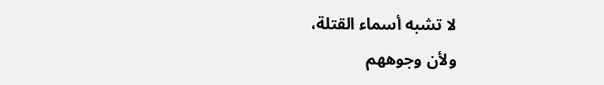لا تشبه أسماء القتلة،
ولأن وجوههم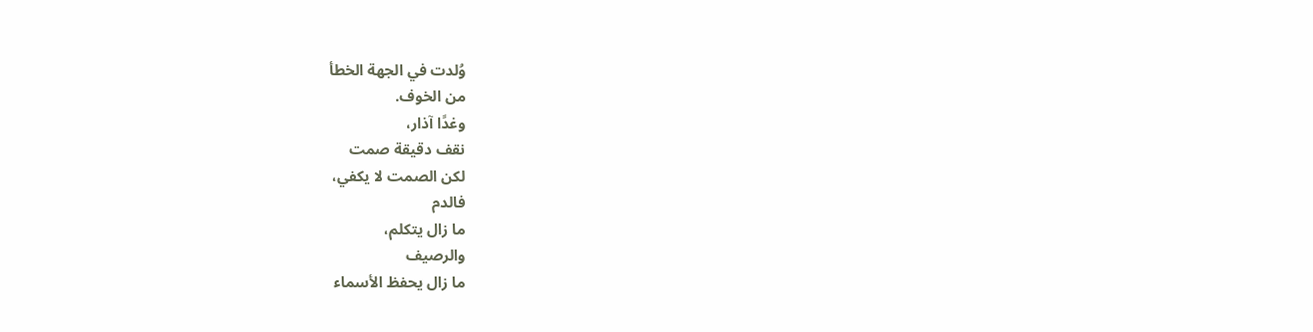وُلدت في الجهة الخطأ
من الخوف.
وغدًا آذار،
نقف دقيقة صمت
لكن الصمت لا يكفي،
فالدم
ما زال يتكلم،
والرصيف
ما زال يحفظ الأسماء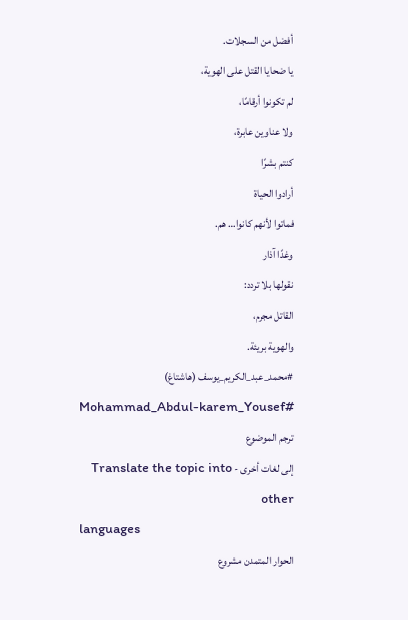أفضل من السجلات.
يا ضحايا القتل على الهوية،
لم تكونوا أرقامًا،
ولا عناوين عابرة،
كنتم بشرًا
أرادوا الحياة
فماتوا لأنهم كانوا… هم.
وغدًا آذار
نقولها بلا تردد:
القاتل مجرم،
والهوية بريئة.
#محمد_عبد_الكريم_يوسف (هاشتاغ)
Mohammad_Abdul-karem_Yousef#
ترجم الموضوع
إلى لغات أخرى - Translate the topic into other
languages
الحوار المتمدن مشروع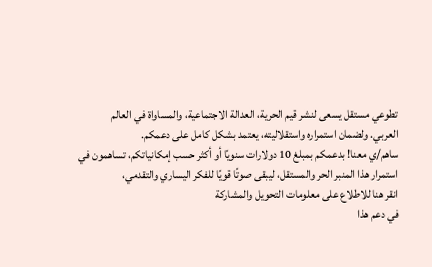تطوعي مستقل يسعى لنشر قيم الحرية، العدالة الاجتماعية، والمساواة في العالم
العربي. ولضمان استمراره واستقلاليته، يعتمد بشكل كامل على دعمكم.
ساهم/ي معنا! بدعمكم بمبلغ 10 دولارات سنويًا أو أكثر حسب إمكانياتكم، تساهمون في
استمرار هذا المنبر الحر والمستقل، ليبقى صوتًا قويًا للفكر اليساري والتقدمي،
انقر هنا للاطلاع على معلومات التحويل والمشاركة
في دعم هذا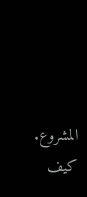المشروع.
كيف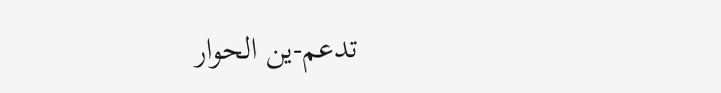تدعم-ين الحوار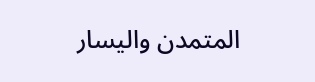المتمدن واليسار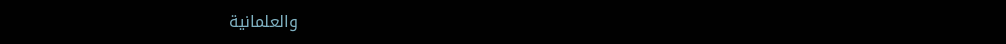والعلمانية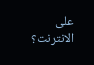على الانترنت؟